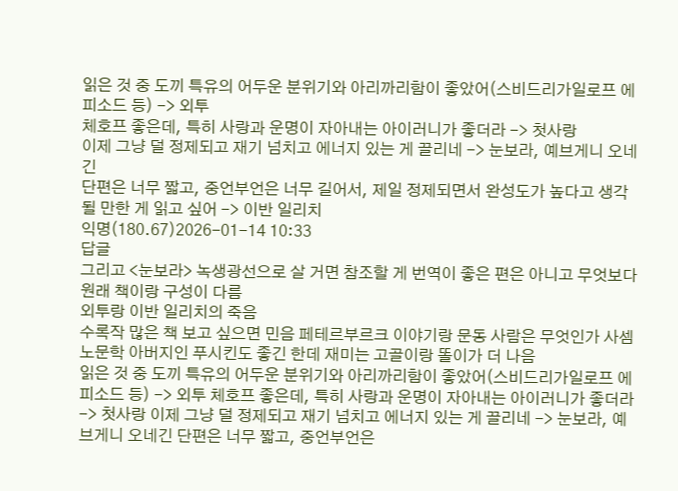읽은 것 중 도끼 특유의 어두운 분위기와 아리까리함이 좋았어(스비드리가일로프 에피소드 등) -> 외투
체호프 좋은데, 특히 사랑과 운명이 자아내는 아이러니가 좋더라 -> 첫사랑
이제 그냥 덜 정제되고 재기 넘치고 에너지 있는 게 끌리네 -> 눈보라, 예브게니 오네긴
단편은 너무 짧고, 중언부언은 너무 길어서, 제일 정제되면서 완성도가 높다고 생각될 만한 게 읽고 싶어 -> 이반 일리치
익명(180.67)2026-01-14 10:33
답글
그리고 <눈보라> 녹생광선으로 살 거면 참조할 게 번역이 좋은 편은 아니고 무엇보다 원래 책이랑 구성이 다름
외투랑 이반 일리치의 죽음
수록작 많은 책 보고 싶으면 민음 페테르부르크 이야기랑 문동 사람은 무엇인가 사셈
노문학 아버지인 푸시킨도 좋긴 한데 재미는 고골이랑 똘이가 더 나음
읽은 것 중 도끼 특유의 어두운 분위기와 아리까리함이 좋았어(스비드리가일로프 에피소드 등) -> 외투 체호프 좋은데, 특히 사랑과 운명이 자아내는 아이러니가 좋더라 -> 첫사랑 이제 그냥 덜 정제되고 재기 넘치고 에너지 있는 게 끌리네 -> 눈보라, 예브게니 오네긴 단편은 너무 짧고, 중언부언은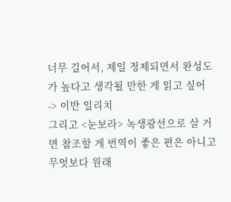너무 길어서, 제일 정제되면서 완성도가 높다고 생각될 만한 게 읽고 싶어 -> 이반 일리치
그리고 <눈보라> 녹생광선으로 살 거면 참조할 게 번역이 좋은 편은 아니고 무엇보다 원래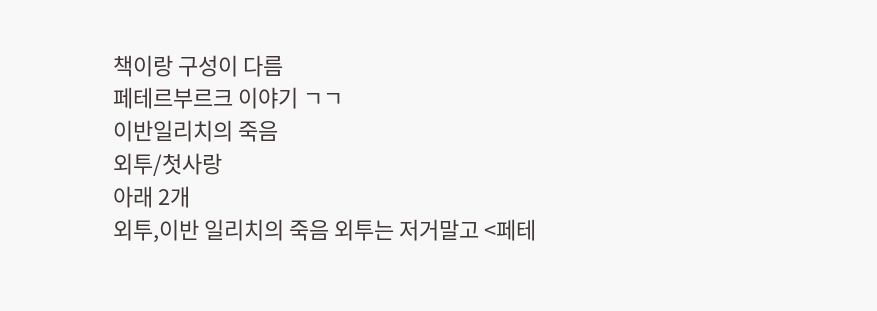책이랑 구성이 다름
페테르부르크 이야기 ㄱㄱ
이반일리치의 죽음
외투/첫사랑
아래 2개
외투,이반 일리치의 죽음 외투는 저거말고 <페테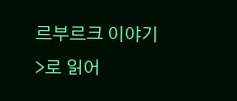르부르크 이야기>로 읽어